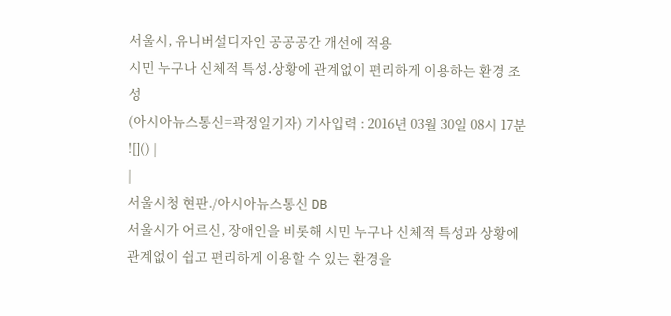서울시, 유니버설디자인 공공공간 개선에 적용
시민 누구나 신체적 특성․상황에 관계없이 편리하게 이용하는 환경 조성
(아시아뉴스통신=곽정일기자) 기사입력 : 2016년 03월 30일 08시 17분
![]() |
|
서울시청 현판./아시아뉴스통신 DB
서울시가 어르신, 장애인을 비롯해 시민 누구나 신체적 특성과 상황에 관계없이 쉽고 편리하게 이용할 수 있는 환경을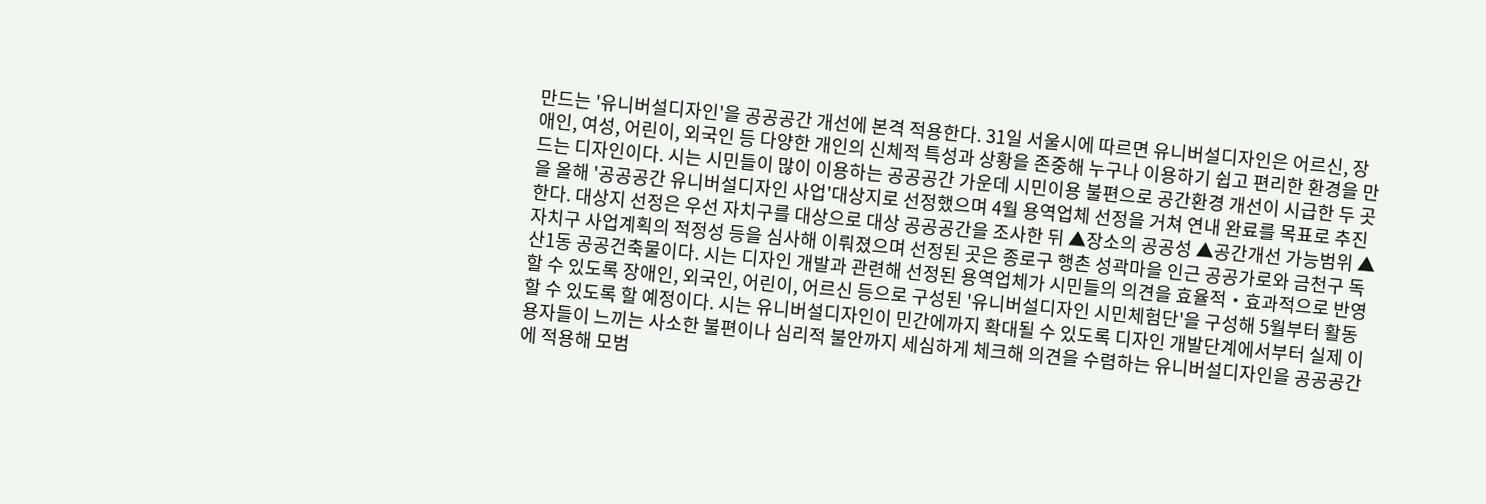만드는 '유니버설디자인'을 공공공간 개선에 본격 적용한다. 31일 서울시에 따르면 유니버설디자인은 어르신, 장애인, 여성, 어린이, 외국인 등 다양한 개인의 신체적 특성과 상황을 존중해 누구나 이용하기 쉽고 편리한 환경을 만드는 디자인이다. 시는 시민들이 많이 이용하는 공공공간 가운데 시민이용 불편으로 공간환경 개선이 시급한 두 곳을 올해 '공공공간 유니버설디자인 사업'대상지로 선정했으며 4월 용역업체 선정을 거쳐 연내 완료를 목표로 추진한다. 대상지 선정은 우선 자치구를 대상으로 대상 공공공간을 조사한 뒤 ▲장소의 공공성 ▲공간개선 가능범위 ▲자치구 사업계획의 적정성 등을 심사해 이뤄졌으며 선정된 곳은 종로구 행촌 성곽마을 인근 공공가로와 금천구 독산1동 공공건축물이다. 시는 디자인 개발과 관련해 선정된 용역업체가 시민들의 의견을 효율적‧효과적으로 반영할 수 있도록 장애인, 외국인, 어린이, 어르신 등으로 구성된 '유니버설디자인 시민체험단'을 구성해 5월부터 활동할 수 있도록 할 예정이다. 시는 유니버설디자인이 민간에까지 확대될 수 있도록 디자인 개발단계에서부터 실제 이용자들이 느끼는 사소한 불편이나 심리적 불안까지 세심하게 체크해 의견을 수렴하는 유니버설디자인을 공공공간에 적용해 모범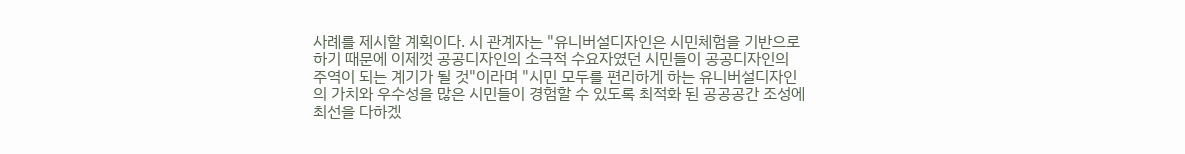사례를 제시할 계획이다. 시 관계자는 "유니버설디자인은 시민체험을 기반으로 하기 때문에 이제껏 공공디자인의 소극적 수요자였던 시민들이 공공디자인의 주역이 되는 계기가 될 것"이라며 "시민 모두를 편리하게 하는 유니버설디자인의 가치와 우수성을 많은 시민들이 경험할 수 있도록 최적화 된 공공공간 조성에 최선을 다하겠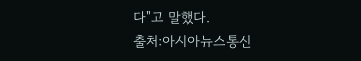다"고 말했다.
출처:아시아뉴스통신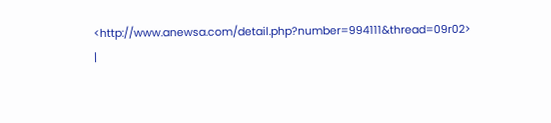<http://www.anewsa.com/detail.php?number=994111&thread=09r02>
|